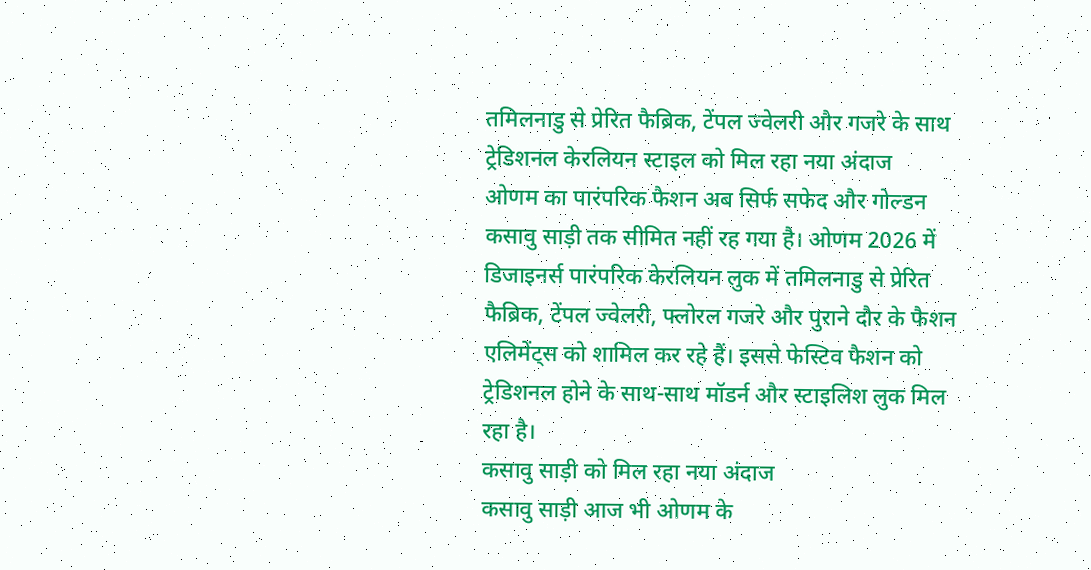तमिलनाडु से प्रेरित फैब्रिक, टेंपल ज्वेलरी और गजरे के साथ ट्रेडिशनल केरलियन स्टाइल को मिल रहा नया अंदाज
ओणम का पारंपरिक फैशन अब सिर्फ सफेद और गोल्डन कसावु साड़ी तक सीमित नहीं रह गया है। ओणम 2026 में डिजाइनर्स पारंपरिक केरलियन लुक में तमिलनाडु से प्रेरित फैब्रिक, टेंपल ज्वेलरी, फ्लोरल गजरे और पुराने दौर के फैशन एलिमेंट्स को शामिल कर रहे हैं। इससे फेस्टिव फैशन को ट्रेडिशनल होने के साथ-साथ मॉडर्न और स्टाइलिश लुक मिल रहा है।
कसावु साड़ी को मिल रहा नया अंदाज
कसावु साड़ी आज भी ओणम के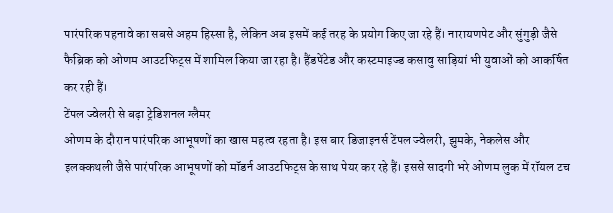पारंपरिक पहनावे का सबसे अहम हिस्सा है, लेकिन अब इसमें कई तरह के प्रयोग किए जा रहे हैं। नारायणपेट और सुंगुड़ी जैसे फैब्रिक को ओणम आउटफिट्स में शामिल किया जा रहा है। हैंडपेंटेड और कस्टमाइज्ड कसावु साड़ियां भी युवाओं को आकर्षित कर रही हैं।
टेंपल ज्वेलरी से बढ़ा ट्रेडिशनल ग्लैमर
ओणम के दौरान पारंपरिक आभूषणों का खास महत्व रहता है। इस बार डिजाइनर्स टेंपल ज्वेलरी, झुमके, नेकलेस और इलक्कथली जैसे पारंपरिक आभूषणों को मॉडर्न आउटफिट्स के साथ पेयर कर रहे हैं। इससे सादगी भरे ओणम लुक में रॉयल टच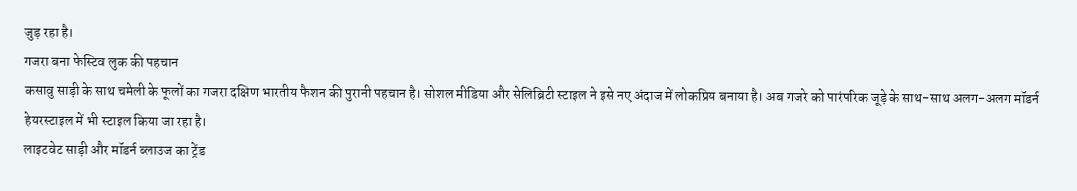जुड़ रहा है।
गजरा बना फेस्टिव लुक की पहचान
कसावु साड़ी के साथ चमेली के फूलों का गजरा दक्षिण भारतीय फैशन की पुरानी पहचान है। सोशल मीडिया और सेलिब्रिटी स्टाइल ने इसे नए अंदाज में लोकप्रिय बनाया है। अब गजरे को पारंपरिक जूड़े के साथ-साथ अलग-अलग मॉडर्न हेयरस्टाइल में भी स्टाइल किया जा रहा है।
लाइटवेट साड़ी और मॉडर्न ब्लाउज का ट्रेंड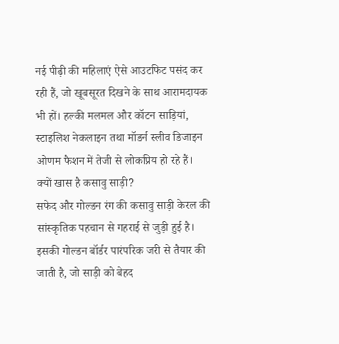नई पीढ़ी की महिलाएं ऐसे आउटफिट पसंद कर रही हैं, जो खूबसूरत दिखने के साथ आरामदायक भी हों। हल्की मलमल और कॉटन साड़ियां, स्टाइलिश नेकलाइन तथा मॉडर्न स्लीव डिजाइन ओणम फैशन में तेजी से लोकप्रिय हो रहे हैं।
क्यों खास है कसावु साड़ी?
सफेद और गोल्डन रंग की कसावु साड़ी केरल की सांस्कृतिक पहचान से गहराई से जुड़ी हुई है। इसकी गोल्डन बॉर्डर पारंपरिक जरी से तैयार की जाती है, जो साड़ी को बेहद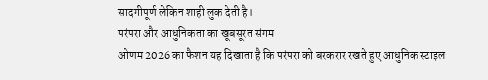सादगीपूर्ण लेकिन शाही लुक देती है।
परंपरा और आधुनिकता का खूबसूरत संगम
ओणम 2026 का फैशन यह दिखाता है कि परंपरा को बरकरार रखते हुए आधुनिक स्टाइल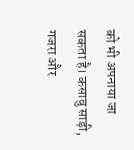को भी अपनाया जा सकता है। कसावु साड़ी, गजरा और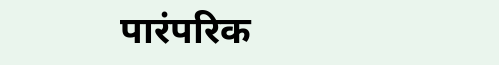पारंपरिक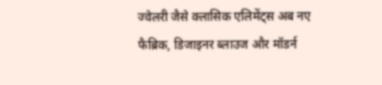ज्वेलरी जैसे क्लासिक एलिमेंट्स अब नए फैब्रिक, डिजाइनर ब्लाउज और मॉडर्न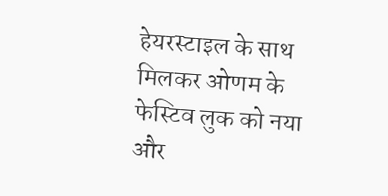हेयरस्टाइल के साथ मिलकर ओणम के फेस्टिव लुक को नया और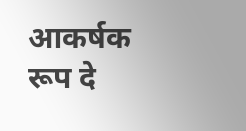आकर्षक रूप दे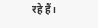रहे हैं।